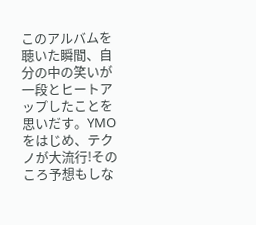このアルバムを聴いた瞬間、自分の中の笑いが一段とヒートアップしたことを思いだす。YMOをはじめ、テクノが大流行!そのころ予想もしな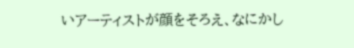いアーティストが顔をそろえ、なにかし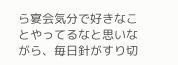ら宴会気分で好きなことやってるなと思いながら、毎日針がすり切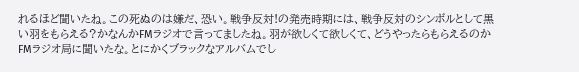れるほど聞いたね。この死ぬのは嫌だ、恐い。戦争反対!の発売時期には、戦争反対のシンボルとして黒い羽をもらえる?かなんかFMラジオで言ってましたね。羽が欲しくて欲しくて、どうやったらもらえるのかFMラジオ局に聞いたな。とにかくブラックなアルバムでし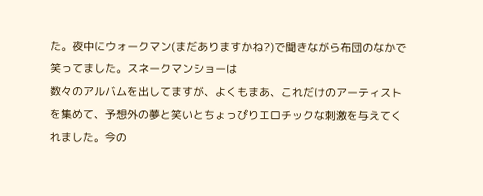た。夜中にウォークマン(まだありますかね?)で聞きながら布団のなかで笑ってました。スネークマンショーは
数々のアルバムを出してますが、よくもまあ、これだけのアーティストを集めて、予想外の夢と笑いとちょっぴりエロチックな刺激を与えてくれました。今の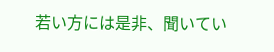若い方には是非、聞いてい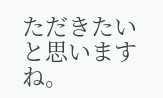ただきたいと思いますね。